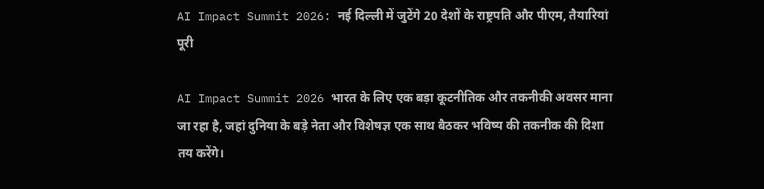AI Impact Summit 2026: नई दिल्ली में जुटेंगे 20 देशों के राष्ट्रपति और पीएम, तैयारियां पूरी

AI Impact Summit 2026 भारत के लिए एक बड़ा कूटनीतिक और तकनीकी अवसर माना जा रहा है, जहां दुनिया के बड़े नेता और विशेषज्ञ एक साथ बैठकर भविष्य की तकनीक की दिशा तय करेंगे।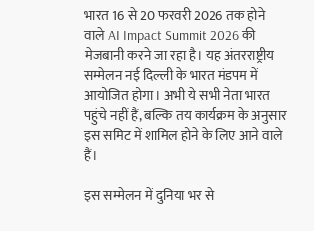भारत 16 से 20 फरवरी 2026 तक होने वाले AI Impact Summit 2026 की मेजबानी करने जा रहा है। यह अंतरराष्ट्रीय सम्मेलन नई दिल्ली के भारत मंडपम में आयोजित होगा। अभी ये सभी नेता भारत पहुंचे नहीं हैं, बल्कि तय कार्यक्रम के अनुसार इस समिट में शामिल होने के लिए आने वाले हैं।

इस सम्मेलन में दुनिया भर से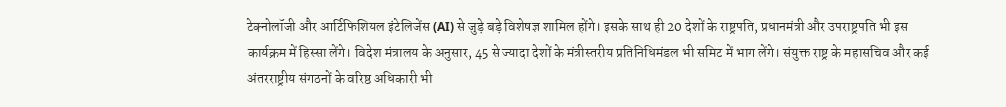टेक्नोलॉजी और आर्टिफिशियल इंटेलिजेंस (AI) से जुड़े बड़े विशेषज्ञ शामिल होंगे। इसके साथ ही 20 देशों के राष्ट्रपति, प्रधानमंत्री और उपराष्ट्रपति भी इस कार्यक्रम में हिस्सा लेंगे। विदेश मंत्रालय के अनुसार, 45 से ज्यादा देशों के मंत्रीस्तरीय प्रतिनिधिमंडल भी समिट में भाग लेंगे। संयुक्त राष्ट्र के महासचिव और कई अंतरराष्ट्रीय संगठनों के वरिष्ठ अधिकारी भी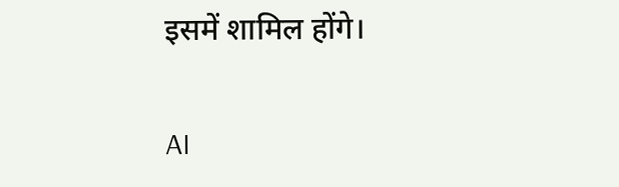इसमें शामिल होंगे।

AI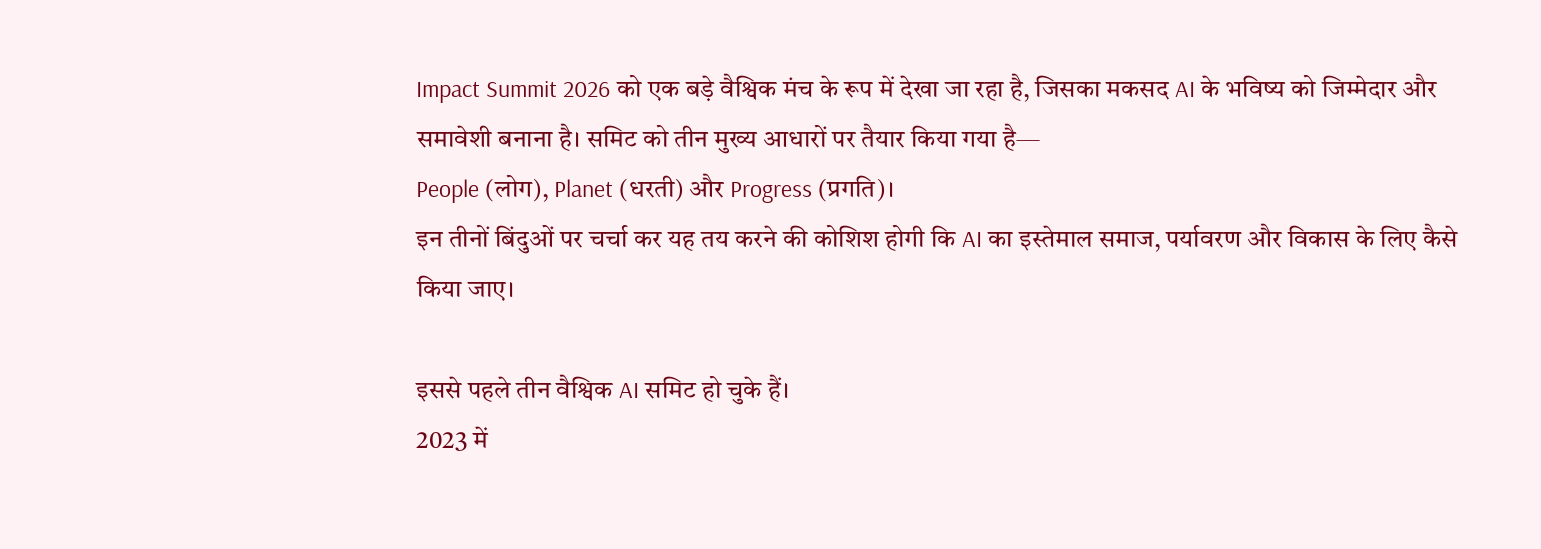Impact Summit 2026 को एक बड़े वैश्विक मंच के रूप में देखा जा रहा है, जिसका मकसद AI के भविष्य को जिम्मेदार और समावेशी बनाना है। समिट को तीन मुख्य आधारों पर तैयार किया गया है—
People (लोग), Planet (धरती) और Progress (प्रगति)।
इन तीनों बिंदुओं पर चर्चा कर यह तय करने की कोशिश होगी कि AI का इस्तेमाल समाज, पर्यावरण और विकास के लिए कैसे किया जाए।

इससे पहले तीन वैश्विक AI समिट हो चुके हैं।
2023 में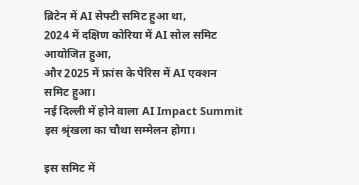ब्रिटेन में AI सेफ्टी समिट हुआ था,
2024 में दक्षिण कोरिया में AI सोल समिट आयोजित हुआ,
और 2025 में फ्रांस के पेरिस में AI एक्शन समिट हुआ।
नई दिल्ली में होने वाला AI Impact Summit इस श्रृंखला का चौथा सम्मेलन होगा।

इस समिट में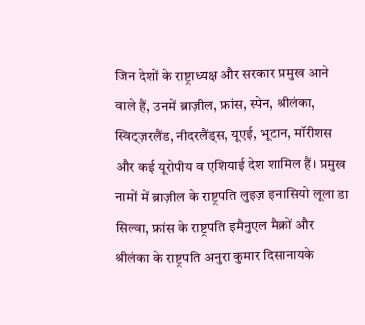जिन देशों के राष्ट्राध्यक्ष और सरकार प्रमुख आने वाले हैं, उनमें ब्राज़ील, फ्रांस, स्पेन, श्रीलंका, स्विट्ज़रलैंड, नीदरलैंड्स, यूएई, भूटान, मॉरीशस और कई यूरोपीय व एशियाई देश शामिल हैं। प्रमुख नामों में ब्राज़ील के राष्ट्रपति लुइज़ इनासियो लूला डा सिल्वा, फ्रांस के राष्ट्रपति इमैनुएल मैक्रों और श्रीलंका के राष्ट्रपति अनुरा कुमार दिसानायके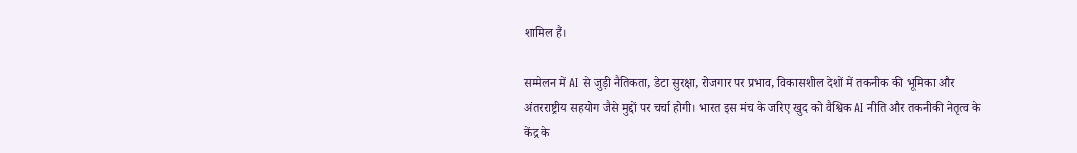शामिल हैं।

सम्मेलन में AI से जुड़ी नैतिकता, डेटा सुरक्षा, रोजगार पर प्रभाव, विकासशील देशों में तकनीक की भूमिका और अंतरराष्ट्रीय सहयोग जैसे मुद्दों पर चर्चा होगी। भारत इस मंच के जरिए खुद को वैश्विक AI नीति और तकनीकी नेतृत्व के केंद्र के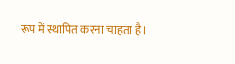रूप में स्थापित करना चाहता है।